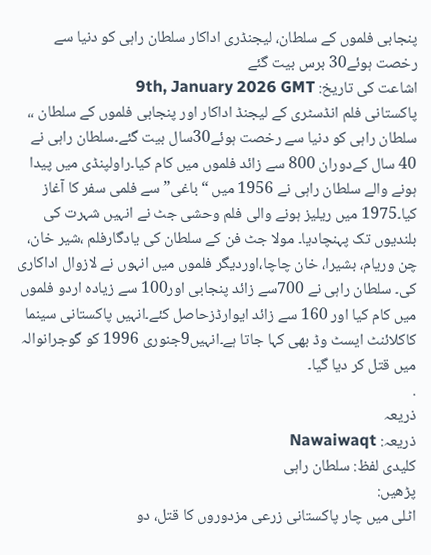پنجابی فلموں کے سلطان، لیجنڈری اداکار سلطان راہی کو دنیا سے رخصت ہوئے30 برس بیت گئے
اشاعت کی تاریخ: 9th, January 2026 GMT
پاکستانی فلم انڈسٹری کے لیجنڈ اداکار اور پنجابی فلموں کے سلطان ،، سلطان راہی کو دنیا سے رخصت ہوئے30سال بیت گئے۔سلطان راہی نے 40 سال کےدوران 800 سے زائد فلموں میں کام کیا۔راولپنڈی میں پیدا ہونے والے سلطان راہی نے 1956 میں “باغی” سے فلمی سفر کا آغاز کیا۔1975 میں ریلیز ہونے والی فلم وحشی جٹ نے انہیں شہرت کی بلندیوں تک پہنچادیا۔ مولا جٹ فن کے سلطان کی یادگارفلم ،شیر خان، چن وریام، بشیرا، خان چاچا،اوردیگر فلموں میں انہوں نے لازوال اداکاری کی۔ سلطان راہی نے 700سے زائد پنجابی اور100 سے زیادہ اردو فلموں میں کام کیا اور 160 سے زائد ایوارڈزحاصل کئے۔انہیں پاکستانی سینما کاکلائنٹ ایسٹ وڈ بھی کہا جاتا ہے۔انہیں9جنوری 1996 کو گوجرانوالہ میں قتل کر دیا گیا۔
.
ذریعہ
ذریعہ: Nawaiwaqt
کلیدی لفظ: سلطان راہی
پڑھیں:
اٹلی میں چار پاکستانی زرعی مزدوروں کا قتل، دو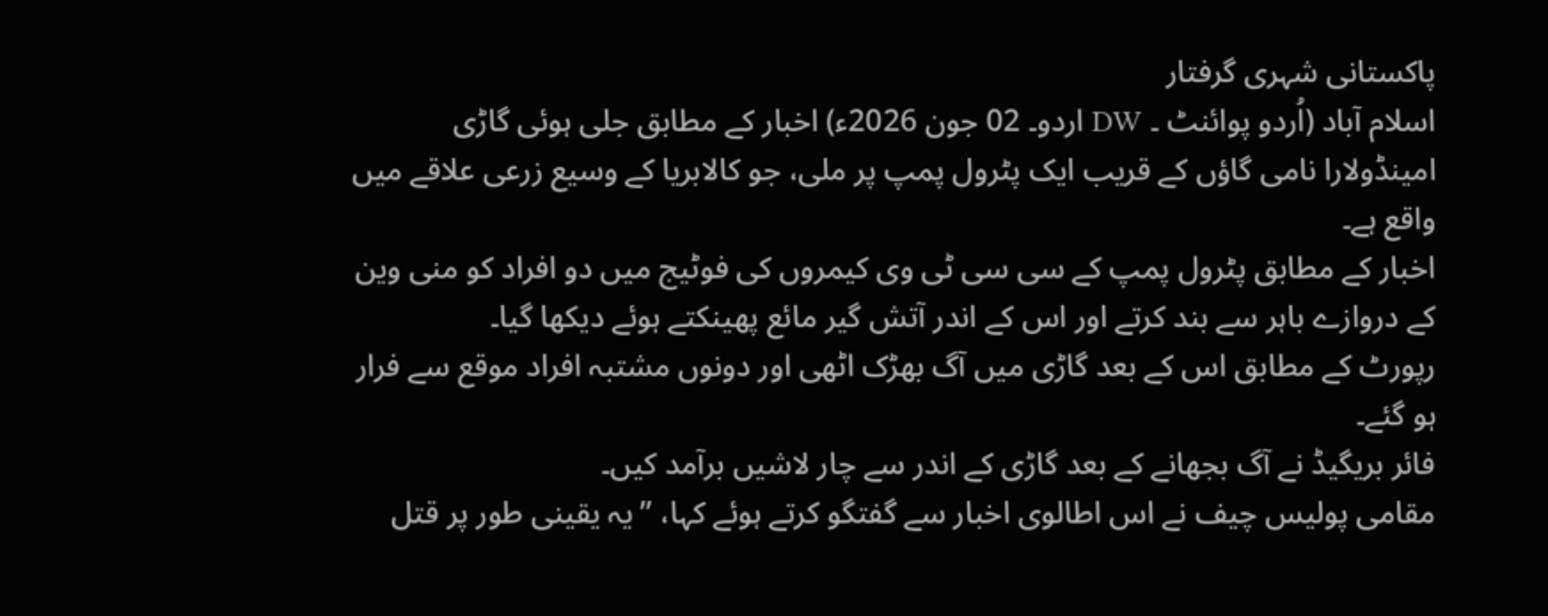پاکستانی شہری گرفتار
اسلام آباد (اُردو پوائنٹ ۔ DW اردو۔ 02 جون 2026ء) اخبار کے مطابق جلی ہوئی گاڑی امینڈولارا نامی گاؤں کے قریب ایک پٹرول پمپ پر ملی، جو کالابریا کے وسیع زرعی علاقے میں واقع ہے۔
اخبار کے مطابق پٹرول پمپ کے سی سی ٹی وی کیمروں کی فوٹیج میں دو افراد کو منی وین کے دروازے باہر سے بند کرتے اور اس کے اندر آتش گیر مائع پھینکتے ہوئے دیکھا گیا۔
رپورٹ کے مطابق اس کے بعد گاڑی میں آگ بھڑک اٹھی اور دونوں مشتبہ افراد موقع سے فرار ہو گئے۔
فائر بریگیڈ نے آگ بجھانے کے بعد گاڑی کے اندر سے چار لاشیں برآمد کیں۔
مقامی پولیس چیف نے اس اطالوی اخبار سے گفتگو کرتے ہوئے کہا، ’’یہ یقینی طور پر قتل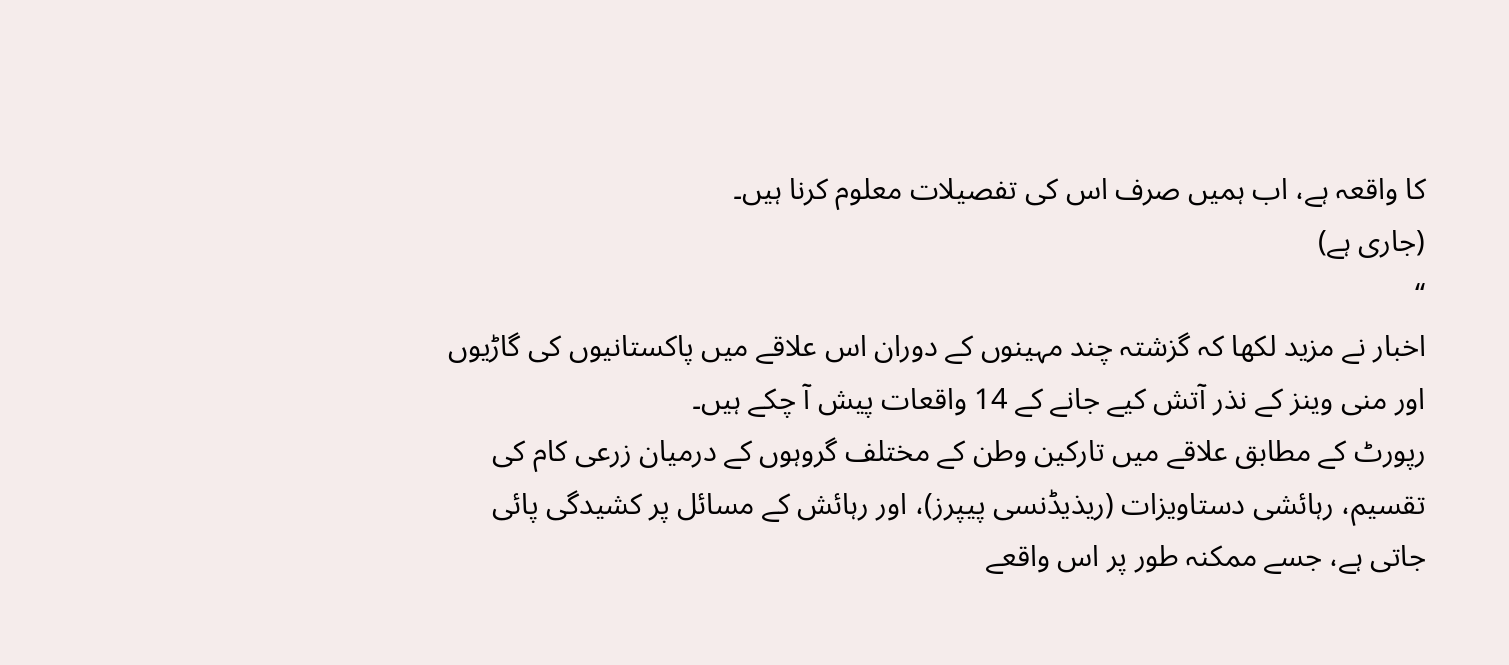کا واقعہ ہے، اب ہمیں صرف اس کی تفصیلات معلوم کرنا ہیں۔
(جاری ہے)
‘‘
اخبار نے مزید لکھا کہ گزشتہ چند مہینوں کے دوران اس علاقے میں پاکستانیوں کی گاڑیوں اور منی وینز کے نذر آتش کیے جانے کے 14 واقعات پیش آ چکے ہیں۔
رپورٹ کے مطابق علاقے میں تارکین وطن کے مختلف گروہوں کے درمیان زرعی کام کی تقسیم، رہائشی دستاویزات (ریذیڈنسی پیپرز)، اور رہائش کے مسائل پر کشیدگی پائی جاتی ہے، جسے ممکنہ طور پر اس واقعے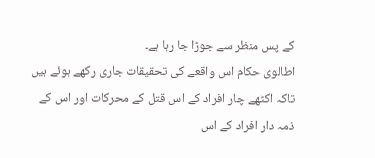کے پس منظر سے جوڑا جا رہا ہے۔
اطالوی حکام اس واقعے کی تحقیقات جاری رکھے ہوئے ہیں تاکہ اکٹھے چار افراد کے اس قتل کے محرکات اور اس کے ذمہ دار افراد کے اس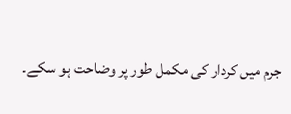جرم میں کردار کی مکمل طور پر وضاحت ہو سکے۔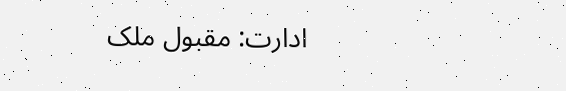ادارت: مقبول ملک